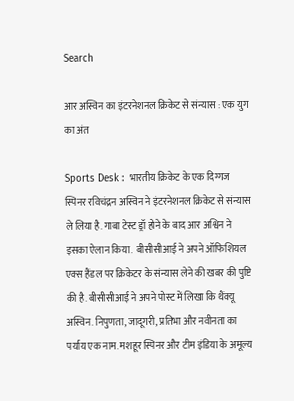Search

आर अस्विन का इंटरनेशनल क्रिकेट से संन्यास : एक युग का अंत

Sports Desk :  भारतीय क्रिकेट के एक दिग्गज स्पिनर रविचंद्रन अस्विन ने इंटरनेशनल क्रिकेट से संन्यास ले लिया है. गाबा टेस्ट ड्रॉ होने के बाद आर अश्व‍िन ने इसका ऐलान क‍िया.  बीसीसीआई ने अपने ऑफिशियल एक्स हैंडल पर क्रिकेटर के संन्यास लेने की खबर की पुष्टि की है. बीसीसीआई ने अपने पोस्ट में लिखा कि थैंक्यू अस्विन. निपुणता, जादूगरी, प्रतिभा और नवीनता का पर्याय एक नाम. मशहूर स्पिनर और टीम इंडिया के अमूल्य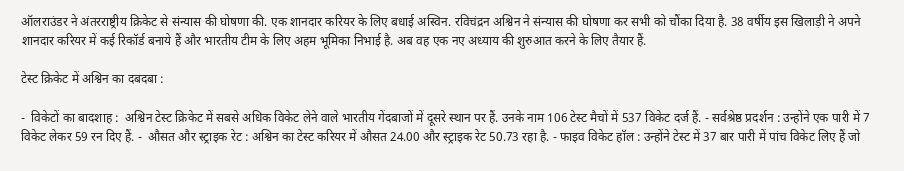ऑलराउंडर ने अंतरराष्ट्रीय क्रिकेट से संन्यास की घोषणा की. एक शानदार करियर के लिए बधाई अस्विन. रविचंद्रन अश्विन ने संन्यास की घोषणा कर सभी को चौंका दिया है. 38 वर्षीय इस खिलाड़ी ने अपने शानदार करियर में कई रिकॉर्ड बनाये हैं और भारतीय टीम के लिए अहम भूमिका निभाई है. अब वह एक नए अध्याय की शुरुआत करने के लिए तैयार हैं.

टेस्ट क्रिकेट में अश्विन का दबदबा :

-  विकेटों का बादशाह :  अश्विन टेस्ट क्रिकेट में सबसे अधिक विकेट लेने वाले भारतीय गेंदबाजों में दूसरे स्थान पर हैं. उनके नाम 106 टेस्ट मैचों में 537 विकेट दर्ज हैं. - सर्वश्रेष्ठ प्रदर्शन : उन्होंने एक पारी में 7 विकेट लेकर 59 रन दिए हैं. -  औसत और स्ट्राइक रेट : अश्विन का टेस्ट करियर में औसत 24.00 और स्ट्राइक रेट 50.73 रहा है. - फाइव विकेट हॉल : उन्होंने टेस्ट में 37 बार पारी में पांच विकेट लिए हैं जो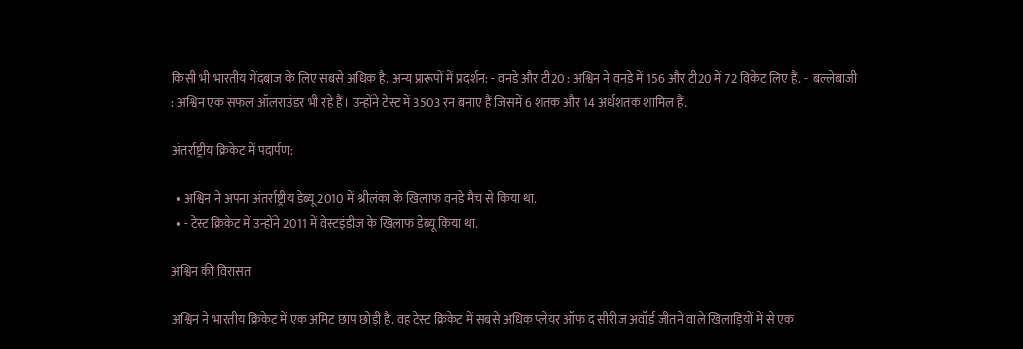किसी भी भारतीय गेंदबाज के लिए सबसे अधिक है. अन्य प्रारूपों में प्रदर्शन: - वनडे और टी20 : अश्विन ने वनडे में 156 और टी20 में 72 विकेट लिए हैं. -  बल्लेबाजी : अश्विन एक सफल ऑलराउंडर भी रहे हैं। उन्होंने टेस्ट में 3503 रन बनाए हैं जिसमें 6 शतक और 14 अर्धशतक शामिल हैं.

अंतर्राष्ट्रीय क्रिकेट में पदार्पण:

  • अश्विन ने अपना अंतर्राष्ट्रीय डेब्यू 2010 में श्रीलंका के खिलाफ वनडे मैच से किया था.
  • - टेस्ट क्रिकेट में उन्होंने 2011 में वेस्टइंडीज के खिलाफ डेब्यू किया था.

अश्विन की विरासत

अश्विन ने भारतीय क्रिकेट में एक अमिट छाप छोड़ी है. वह टेस्ट क्रिकेट में सबसे अधिक प्लेयर ऑफ द सीरीज अवॉर्ड जीतने वाले खिलाड़ियों में से एक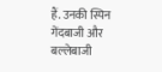हैं. उनकी स्पिन गेंदबाजी और बल्लेबाजी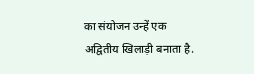का संयोजन उन्हें एक अद्वितीय खिलाड़ी बनाता है.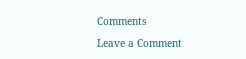Comments

Leave a Comment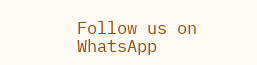Follow us on WhatsApp